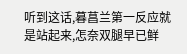听到这话,暮菖兰第一反应就是站起来,怎奈双腿早已鲜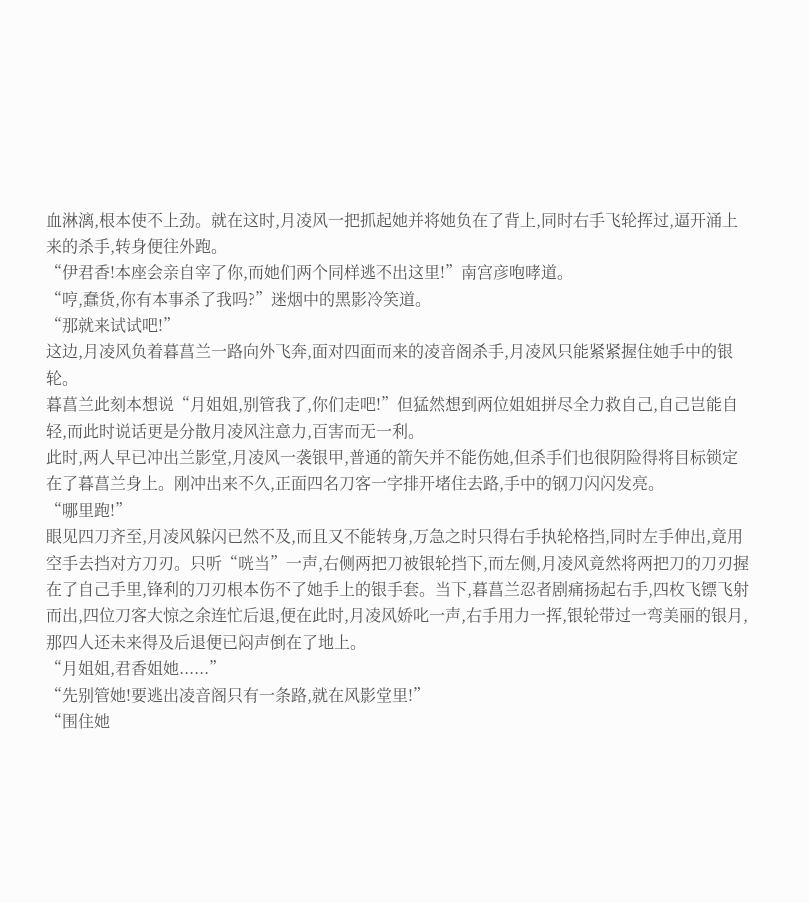血淋漓,根本使不上劲。就在这时,月凌风一把抓起她并将她负在了背上,同时右手飞轮挥过,逼开涌上来的杀手,转身便往外跑。
“伊君香!本座会亲自宰了你,而她们两个同样逃不出这里!”南宫彦咆哮道。
“哼,蠢货,你有本事杀了我吗?”迷烟中的黑影冷笑道。
“那就来试试吧!”
这边,月凌风负着暮菖兰一路向外飞奔,面对四面而来的凌音阁杀手,月凌风只能紧紧握住她手中的银轮。
暮菖兰此刻本想说“月姐姐,别管我了,你们走吧!”但猛然想到两位姐姐拼尽全力救自己,自己岂能自轻,而此时说话更是分散月凌风注意力,百害而无一利。
此时,两人早已冲出兰影堂,月凌风一袭银甲,普通的箭矢并不能伤她,但杀手们也很阴险得将目标锁定在了暮菖兰身上。刚冲出来不久,正面四名刀客一字排开堵住去路,手中的钢刀闪闪发亮。
“哪里跑!”
眼见四刀齐至,月凌风躲闪已然不及,而且又不能转身,万急之时只得右手执轮格挡,同时左手伸出,竟用空手去挡对方刀刃。只听“咣当”一声,右侧两把刀被银轮挡下,而左侧,月凌风竟然将两把刀的刀刃握在了自己手里,锋利的刀刃根本伤不了她手上的银手套。当下,暮菖兰忍者剧痛扬起右手,四枚飞镖飞射而出,四位刀客大惊之余连忙后退,便在此时,月凌风娇叱一声,右手用力一挥,银轮带过一弯美丽的银月,那四人还未来得及后退便已闷声倒在了地上。
“月姐姐,君香姐她......”
“先别管她!要逃出凌音阁只有一条路,就在风影堂里!”
“围住她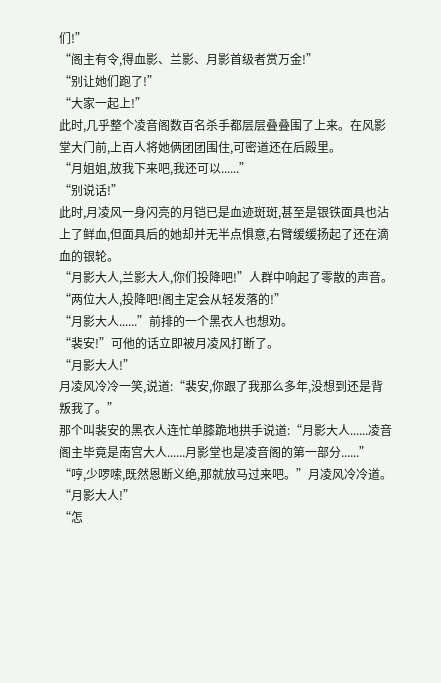们!”
“阁主有令,得血影、兰影、月影首级者赏万金!”
“别让她们跑了!”
“大家一起上!”
此时,几乎整个凌音阁数百名杀手都层层叠叠围了上来。在风影堂大门前,上百人将她俩团团围住,可密道还在后殿里。
“月姐姐,放我下来吧,我还可以......”
“别说话!”
此时,月凌风一身闪亮的月铠已是血迹斑斑,甚至是银铁面具也沾上了鲜血,但面具后的她却并无半点惧意,右臂缓缓扬起了还在滴血的银轮。
“月影大人,兰影大人,你们投降吧!”人群中响起了零散的声音。
“两位大人,投降吧!阁主定会从轻发落的!”
“月影大人......”前排的一个黑衣人也想劝。
“裴安!”可他的话立即被月凌风打断了。
“月影大人!”
月凌风冷冷一笑,说道:“裴安,你跟了我那么多年,没想到还是背叛我了。”
那个叫裴安的黑衣人连忙单膝跪地拱手说道:“月影大人......凌音阁主毕竟是南宫大人......月影堂也是凌音阁的第一部分......”
“哼,少啰嗦,既然恩断义绝,那就放马过来吧。”月凌风冷冷道。
“月影大人!”
“怎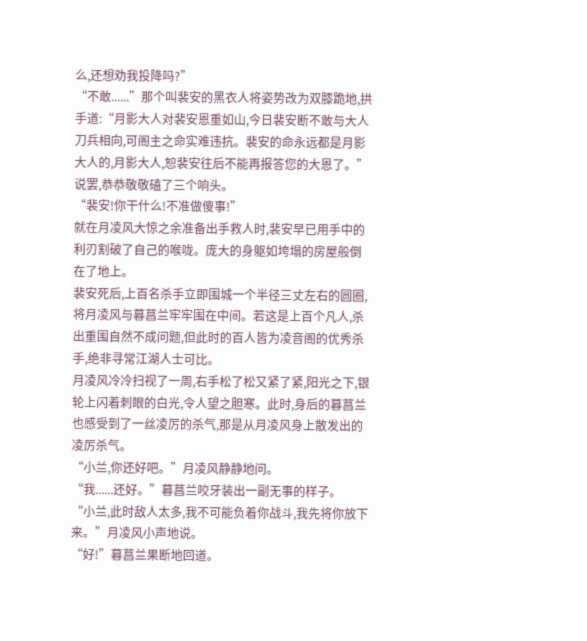么,还想劝我投降吗?”
“不敢......”那个叫裴安的黑衣人将姿势改为双膝跪地,拱手道:“月影大人对裴安恩重如山,今日裴安断不敢与大人刀兵相向,可阁主之命实难违抗。裴安的命永远都是月影大人的,月影大人,恕裴安往后不能再报答您的大恩了。”说罢,恭恭敬敬磕了三个响头。
“裴安!你干什么!不准做傻事!”
就在月凌风大惊之余准备出手救人时,裴安早已用手中的利刃割破了自己的喉咙。庞大的身躯如垮塌的房屋般倒在了地上。
裴安死后,上百名杀手立即围城一个半径三丈左右的圆圈,将月凌风与暮菖兰牢牢围在中间。若这是上百个凡人,杀出重围自然不成问题,但此时的百人皆为凌音阁的优秀杀手,绝非寻常江湖人士可比。
月凌风冷冷扫视了一周,右手松了松又紧了紧,阳光之下,银轮上闪着刺眼的白光,令人望之胆寒。此时,身后的暮菖兰也感受到了一丝凌厉的杀气,那是从月凌风身上散发出的凌厉杀气。
“小兰,你还好吧。”月凌风静静地问。
“我......还好。”暮菖兰咬牙装出一副无事的样子。
“小兰,此时敌人太多,我不可能负着你战斗,我先将你放下来。”月凌风小声地说。
“好!”暮菖兰果断地回道。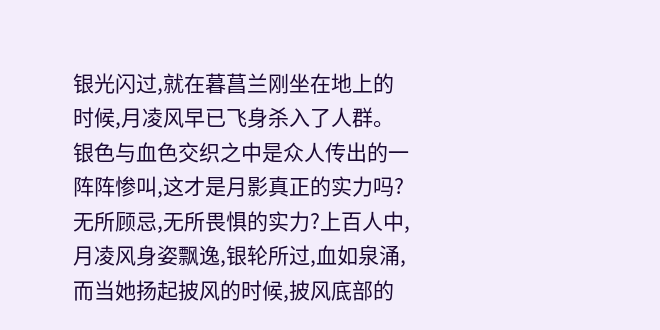银光闪过,就在暮菖兰刚坐在地上的时候,月凌风早已飞身杀入了人群。银色与血色交织之中是众人传出的一阵阵惨叫,这才是月影真正的实力吗?无所顾忌,无所畏惧的实力?上百人中,月凌风身姿飘逸,银轮所过,血如泉涌,而当她扬起披风的时候,披风底部的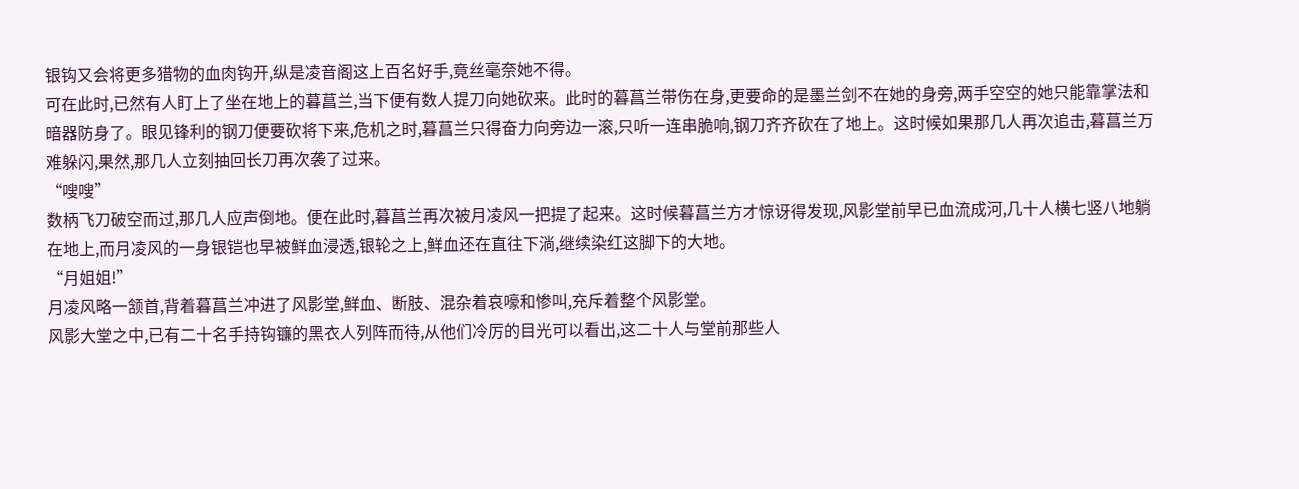银钩又会将更多猎物的血肉钩开,纵是凌音阁这上百名好手,竟丝毫奈她不得。
可在此时,已然有人盯上了坐在地上的暮菖兰,当下便有数人提刀向她砍来。此时的暮菖兰带伤在身,更要命的是墨兰剑不在她的身旁,两手空空的她只能靠掌法和暗器防身了。眼见锋利的钢刀便要砍将下来,危机之时,暮菖兰只得奋力向旁边一滚,只听一连串脆响,钢刀齐齐砍在了地上。这时候如果那几人再次追击,暮菖兰万难躲闪,果然,那几人立刻抽回长刀再次袭了过来。
“嗖嗖”
数柄飞刀破空而过,那几人应声倒地。便在此时,暮菖兰再次被月凌风一把提了起来。这时候暮菖兰方才惊讶得发现,风影堂前早已血流成河,几十人横七竖八地躺在地上,而月凌风的一身银铠也早被鲜血浸透,银轮之上,鲜血还在直往下淌,继续染红这脚下的大地。
“月姐姐!”
月凌风略一颔首,背着暮菖兰冲进了风影堂,鲜血、断肢、混杂着哀嚎和惨叫,充斥着整个风影堂。
风影大堂之中,已有二十名手持钩镰的黑衣人列阵而待,从他们冷厉的目光可以看出,这二十人与堂前那些人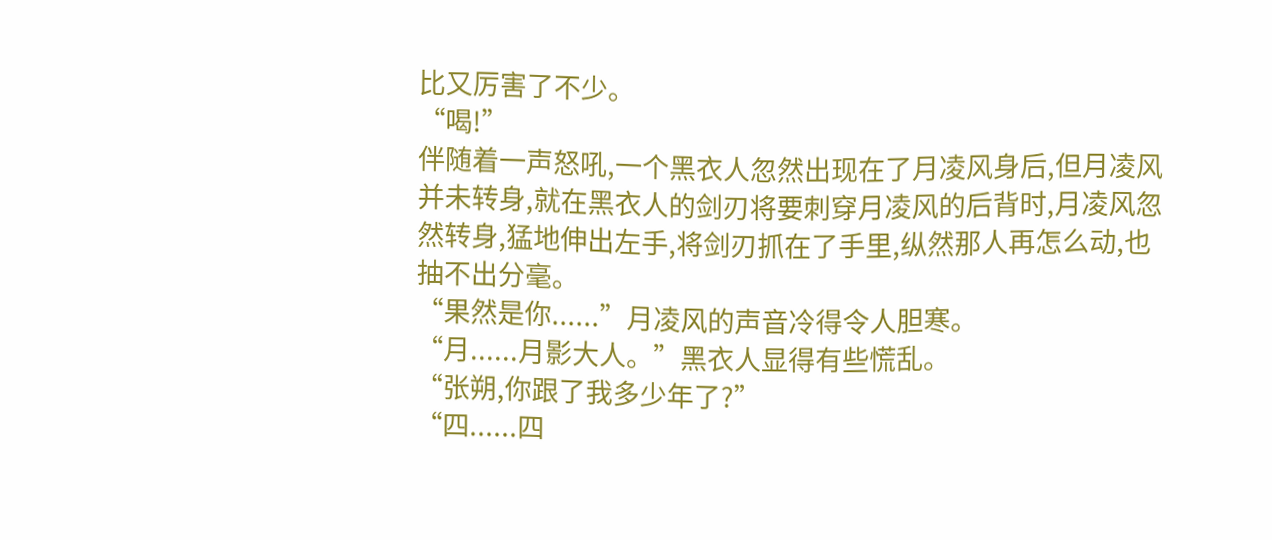比又厉害了不少。
“喝!”
伴随着一声怒吼,一个黑衣人忽然出现在了月凌风身后,但月凌风并未转身,就在黑衣人的剑刃将要刺穿月凌风的后背时,月凌风忽然转身,猛地伸出左手,将剑刃抓在了手里,纵然那人再怎么动,也抽不出分毫。
“果然是你......”月凌风的声音冷得令人胆寒。
“月......月影大人。”黑衣人显得有些慌乱。
“张朔,你跟了我多少年了?”
“四......四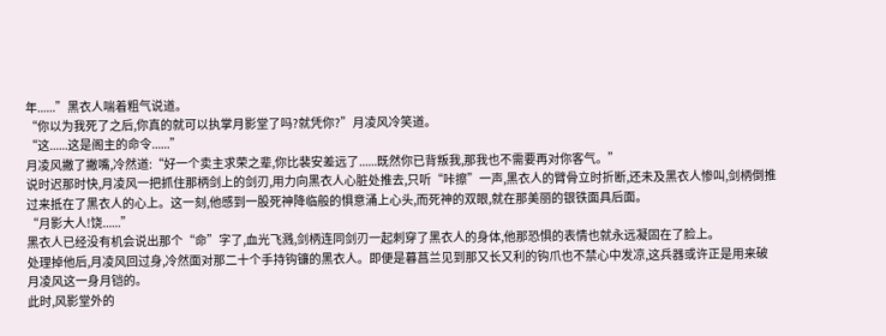年......”黑衣人喘着粗气说道。
“你以为我死了之后,你真的就可以执掌月影堂了吗?就凭你?”月凌风冷笑道。
“这......这是阁主的命令......”
月凌风撇了撇嘴,冷然道:“好一个卖主求荣之辈,你比裴安差远了......既然你已背叛我,那我也不需要再对你客气。”
说时迟那时快,月凌风一把抓住那柄剑上的剑刃,用力向黑衣人心脏处推去,只听“咔擦”一声,黑衣人的臂骨立时折断,还未及黑衣人惨叫,剑柄倒推过来抵在了黑衣人的心上。这一刻,他感到一股死神降临般的惧意涌上心头,而死神的双眼,就在那美丽的银铁面具后面。
“月影大人!饶......”
黑衣人已经没有机会说出那个“命”字了,血光飞溅,剑柄连同剑刃一起刺穿了黑衣人的身体,他那恐惧的表情也就永远凝固在了脸上。
处理掉他后,月凌风回过身,冷然面对那二十个手持钩镰的黑衣人。即便是暮菖兰见到那又长又利的钩爪也不禁心中发凉,这兵器或许正是用来破月凌风这一身月铠的。
此时,风影堂外的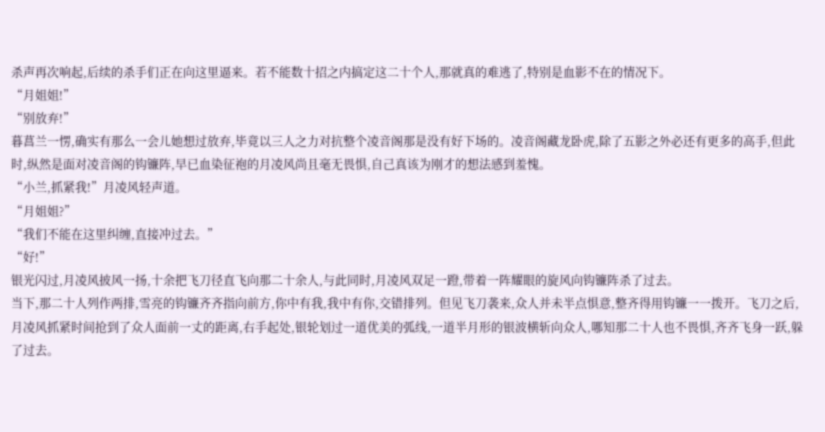杀声再次响起,后续的杀手们正在向这里逼来。若不能数十招之内搞定这二十个人,那就真的难逃了,特别是血影不在的情况下。
“月姐姐!”
“别放弃!”
暮菖兰一愣,确实有那么一会儿她想过放弃,毕竟以三人之力对抗整个凌音阁那是没有好下场的。凌音阁藏龙卧虎,除了五影之外必还有更多的高手,但此时,纵然是面对凌音阁的钩镰阵,早已血染征袍的月凌风尚且毫无畏惧,自己真该为刚才的想法感到羞愧。
“小兰,抓紧我!”月凌风轻声道。
“月姐姐?”
“我们不能在这里纠缠,直接冲过去。”
“好!”
银光闪过,月凌风披风一扬,十余把飞刀径直飞向那二十余人,与此同时,月凌风双足一蹬,带着一阵耀眼的旋风向钩镰阵杀了过去。
当下,那二十人列作两排,雪亮的钩镰齐齐指向前方,你中有我,我中有你,交错排列。但见飞刀袭来,众人并未半点惧意,整齐得用钩镰一一拨开。飞刀之后,月凌风抓紧时间抢到了众人面前一丈的距离,右手起处,银轮划过一道优美的弧线,一道半月形的银波横斩向众人,哪知那二十人也不畏惧,齐齐飞身一跃,躲了过去。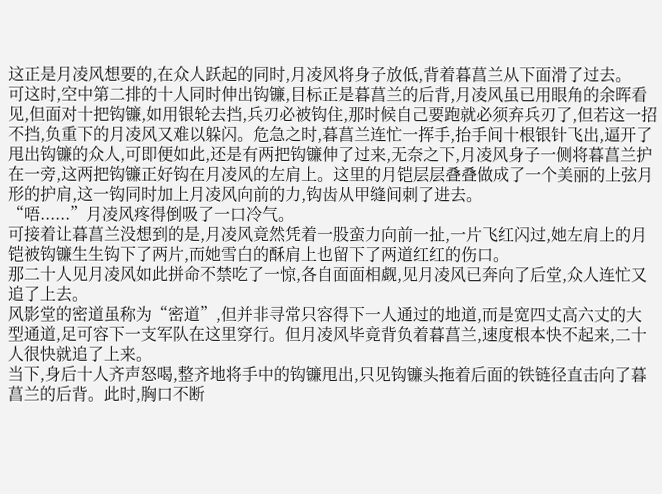这正是月凌风想要的,在众人跃起的同时,月凌风将身子放低,背着暮菖兰从下面滑了过去。
可这时,空中第二排的十人同时伸出钩镰,目标正是暮菖兰的后背,月凌风虽已用眼角的余晖看见,但面对十把钩镰,如用银轮去挡,兵刃必被钩住,那时候自己要跑就必须弃兵刃了,但若这一招不挡,负重下的月凌风又难以躲闪。危急之时,暮菖兰连忙一挥手,抬手间十根银针飞出,逼开了甩出钩镰的众人,可即便如此,还是有两把钩镰伸了过来,无奈之下,月凌风身子一侧将暮菖兰护在一旁,这两把钩镰正好钩在月凌风的左肩上。这里的月铠层层叠叠做成了一个美丽的上弦月形的护肩,这一钩同时加上月凌风向前的力,钩齿从甲缝间刺了进去。
“唔......”月凌风疼得倒吸了一口冷气。
可接着让暮菖兰没想到的是,月凌风竟然凭着一股蛮力向前一扯,一片飞红闪过,她左肩上的月铠被钩镰生生钩下了两片,而她雪白的酥肩上也留下了两道红红的伤口。
那二十人见月凌风如此拼命不禁吃了一惊,各自面面相觑,见月凌风已奔向了后堂,众人连忙又追了上去。
风影堂的密道虽称为“密道”,但并非寻常只容得下一人通过的地道,而是宽四丈高六丈的大型通道,足可容下一支军队在这里穿行。但月凌风毕竟背负着暮菖兰,速度根本快不起来,二十人很快就追了上来。
当下,身后十人齐声怒喝,整齐地将手中的钩镰甩出,只见钩镰头拖着后面的铁链径直击向了暮菖兰的后背。此时,胸口不断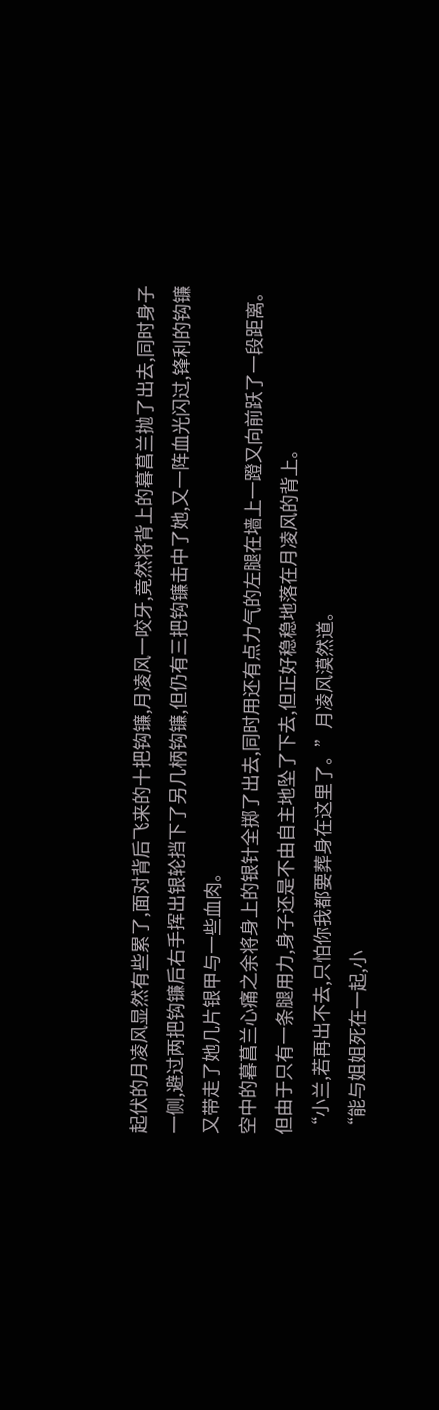起伏的月凌风显然有些累了,面对背后飞来的十把钩镰,月凌风一咬牙,竟然将背上的暮菖兰抛了出去,同时身子一侧,避过两把钩镰后右手挥出银轮挡下了另几柄钩镰,但仍有三把钩镰击中了她,又一阵血光闪过,锋利的钩镰又带走了她几片银甲与一些血肉。
空中的暮菖兰心痛之余将身上的银针全掷了出去,同时用还有点力气的左腿在墙上一蹬又向前跃了一段距离。但由于只有一条腿用力,身子还是不由自主地坠了下去,但正好稳稳地落在月凌风的背上。
“小兰,若再出不去,只怕你我都要葬身在这里了。”月凌风漠然道。
“能与姐姐死在一起,小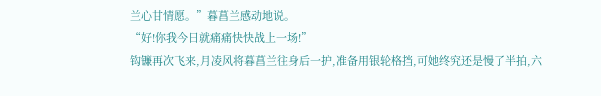兰心甘情愿。”暮菖兰感动地说。
“好!你我今日就痛痛快快战上一场!”
钩镰再次飞来,月凌风将暮菖兰往身后一护,准备用银轮格挡,可她终究还是慢了半拍,六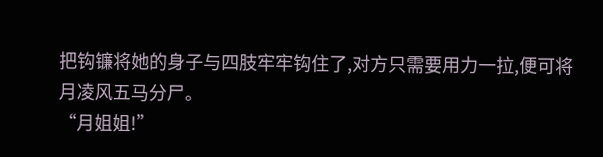把钩镰将她的身子与四肢牢牢钩住了,对方只需要用力一拉,便可将月凌风五马分尸。
“月姐姐!”